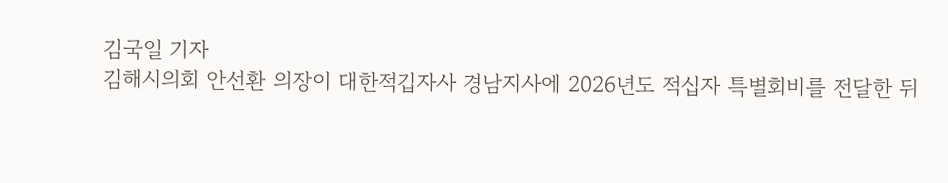김국일 기자
김해시의회 안선환 의장이 대한적깁자사 경남지사에 2026년도 적십자 특별회비를 전달한 뒤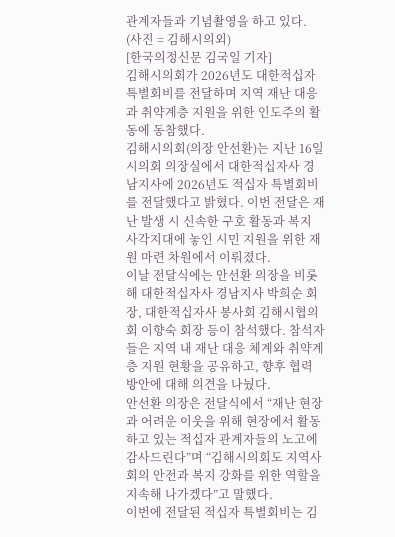관계자들과 기념촬영을 하고 있다. (사진 = 김해시의외)
[한국의정신문 김국일 기자]
김해시의회가 2026년도 대한적십자 특별회비를 전달하며 지역 재난 대응과 취약계층 지원을 위한 인도주의 활동에 동참했다.
김해시의회(의장 안선환)는 지난 16일 시의회 의장실에서 대한적십자사 경남지사에 2026년도 적십자 특별회비를 전달했다고 밝혔다. 이번 전달은 재난 발생 시 신속한 구호 활동과 복지 사각지대에 놓인 시민 지원을 위한 재원 마련 차원에서 이뤄졌다.
이날 전달식에는 안선환 의장을 비롯해 대한적십자사 경남지사 박희순 회장, 대한적십자사 봉사회 김해시협의회 이향숙 회장 등이 참석했다. 참석자들은 지역 내 재난 대응 체계와 취약계층 지원 현황을 공유하고, 향후 협력 방안에 대해 의견을 나눴다.
안선환 의장은 전달식에서 “재난 현장과 어려운 이웃을 위해 현장에서 활동하고 있는 적십자 관계자들의 노고에 감사드린다”며 “김해시의회도 지역사회의 안전과 복지 강화를 위한 역할을 지속해 나가겠다”고 말했다.
이번에 전달된 적십자 특별회비는 김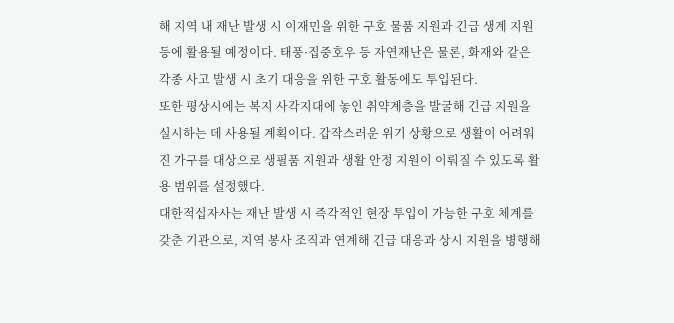해 지역 내 재난 발생 시 이재민을 위한 구호 물품 지원과 긴급 생계 지원 등에 활용될 예정이다. 태풍·집중호우 등 자연재난은 물론, 화재와 같은 각종 사고 발생 시 초기 대응을 위한 구호 활동에도 투입된다.
또한 평상시에는 복지 사각지대에 놓인 취약계층을 발굴해 긴급 지원을 실시하는 데 사용될 계획이다. 갑작스러운 위기 상황으로 생활이 어려워진 가구를 대상으로 생필품 지원과 생활 안정 지원이 이뤄질 수 있도록 활용 범위를 설정했다.
대한적십자사는 재난 발생 시 즉각적인 현장 투입이 가능한 구호 체계를 갖춘 기관으로, 지역 봉사 조직과 연계해 긴급 대응과 상시 지원을 병행해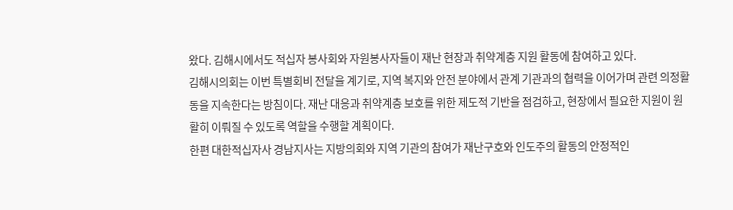왔다. 김해시에서도 적십자 봉사회와 자원봉사자들이 재난 현장과 취약계층 지원 활동에 참여하고 있다.
김해시의회는 이번 특별회비 전달을 계기로, 지역 복지와 안전 분야에서 관계 기관과의 협력을 이어가며 관련 의정활동을 지속한다는 방침이다. 재난 대응과 취약계층 보호를 위한 제도적 기반을 점검하고, 현장에서 필요한 지원이 원활히 이뤄질 수 있도록 역할을 수행할 계획이다.
한편 대한적십자사 경남지사는 지방의회와 지역 기관의 참여가 재난구호와 인도주의 활동의 안정적인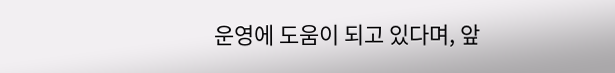운영에 도움이 되고 있다며, 앞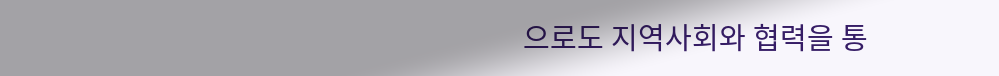으로도 지역사회와 협력을 통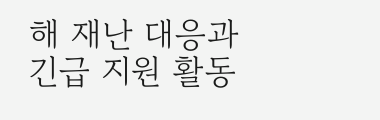해 재난 대응과 긴급 지원 활동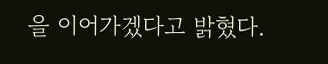을 이어가겠다고 밝혔다.